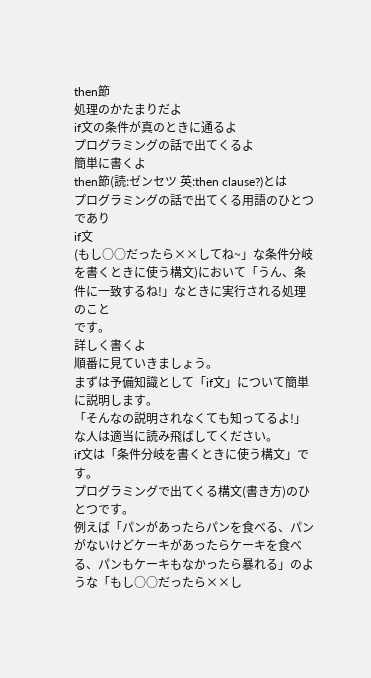then節
処理のかたまりだよ
if文の条件が真のときに通るよ
プログラミングの話で出てくるよ
簡単に書くよ
then節(読:ゼンセツ 英:then clause?)とは
プログラミングの話で出てくる用語のひとつ
であり
if文
(もし○○だったら××してね~」な条件分岐を書くときに使う構文)において「うん、条件に一致するね!」なときに実行される処理のこと
です。
詳しく書くよ
順番に見ていきましょう。
まずは予備知識として「if文」について簡単に説明します。
「そんなの説明されなくても知ってるよ!」な人は適当に読み飛ばしてください。
if文は「条件分岐を書くときに使う構文」です。
プログラミングで出てくる構文(書き方)のひとつです。
例えば「パンがあったらパンを食べる、パンがないけどケーキがあったらケーキを食べる、パンもケーキもなかったら暴れる」のような「もし○○だったら××し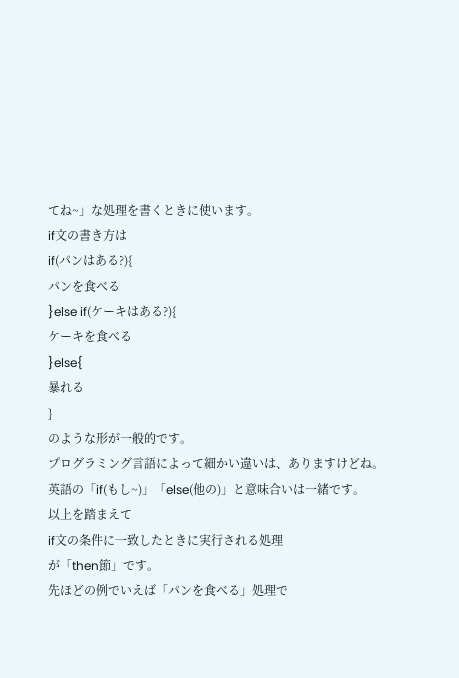てね~」な処理を書くときに使います。
if文の書き方は
if(パンはある?){
パンを食べる
}else if(ケーキはある?){
ケーキを食べる
}else{
暴れる
}
のような形が一般的です。
プログラミング言語によって細かい違いは、ありますけどね。
英語の「if(もし~)」「else(他の)」と意味合いは一緒です。
以上を踏まえて
if文の条件に一致したときに実行される処理
が「then節」です。
先ほどの例でいえば「パンを食べる」処理で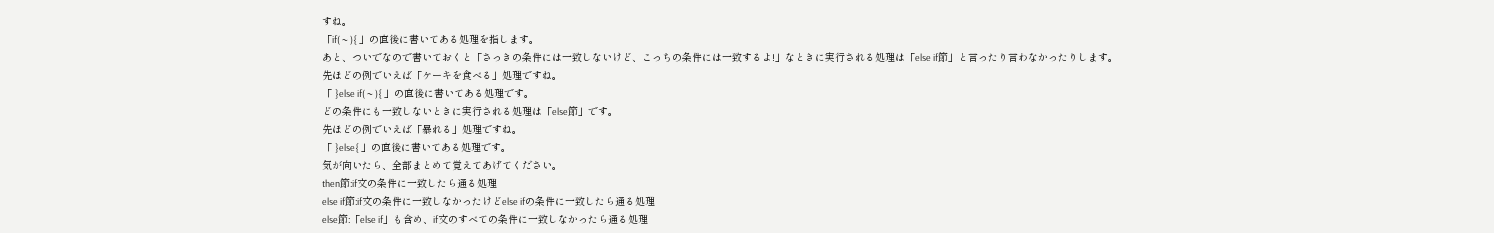すね。
「if( ~ ){ 」の直後に書いてある処理を指します。
あと、ついでなので書いておくと「さっきの条件には一致しないけど、こっちの条件には一致するよ!」なときに実行される処理は「else if節」と言ったり言わなかったりします。
先ほどの例でいえば「ケーキを食べる」処理ですね。
「 }else if( ~ ){ 」の直後に書いてある処理です。
どの条件にも一致しないときに実行される処理は「else節」です。
先ほどの例でいえば「暴れる」処理ですね。
「 }else{ 」の直後に書いてある処理です。
気が向いたら、全部まとめて覚えてあげてください。
then節:if文の条件に一致したら通る処理
else if節:if文の条件に一致しなかったけどelse ifの条件に一致したら通る処理
else節:「else if」も含め、if文のすべての条件に一致しなかったら通る処理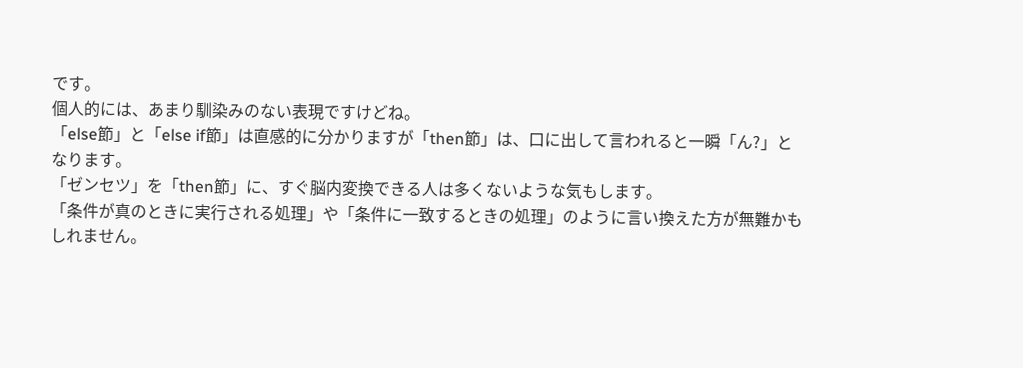です。
個人的には、あまり馴染みのない表現ですけどね。
「else節」と「else if節」は直感的に分かりますが「then節」は、口に出して言われると一瞬「ん?」となります。
「ゼンセツ」を「then節」に、すぐ脳内変換できる人は多くないような気もします。
「条件が真のときに実行される処理」や「条件に一致するときの処理」のように言い換えた方が無難かもしれません。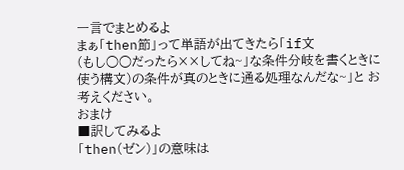一言でまとめるよ
まぁ「then節」って単語が出てきたら「if文
(もし○○だったら××してね~」な条件分岐を書くときに使う構文)の条件が真のときに通る処理なんだな~」と お考えください。
おまけ
■訳してみるよ
「then(ゼン)」の意味は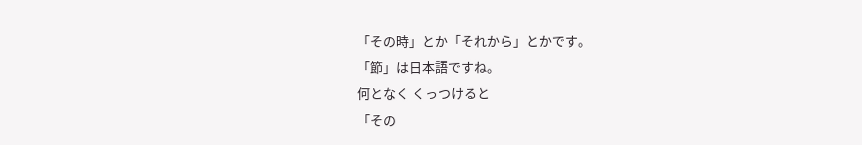「その時」とか「それから」とかです。
「節」は日本語ですね。
何となく くっつけると
「その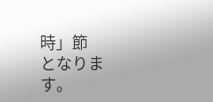時」節
となります。